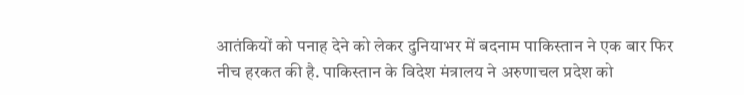आतंकियों को पनाह देने को लेकर दुनियाभर में बदनाम पाकिस्तान ने एक बार फिर नीच हरकत की है. पाकिस्तान के विदेश मंत्रालय ने अरुणाचल प्रदेश को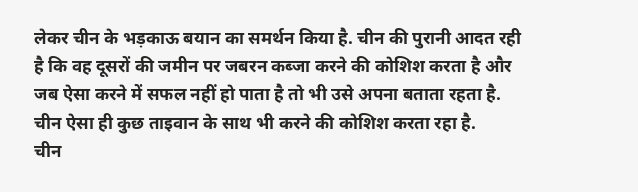लेकर चीन के भड़काऊ बयान का समर्थन किया है. चीन की पुरानी आदत रही है कि वह दूसरों की जमीन पर जबरन कब्जा करने की कोशिश करता है और जब ऐसा करने में सफल नहीं हो पाता है तो भी उसे अपना बताता रहता है. चीन ऐसा ही कुछ ताइवान के साथ भी करने की कोशिश करता रहा है.
चीन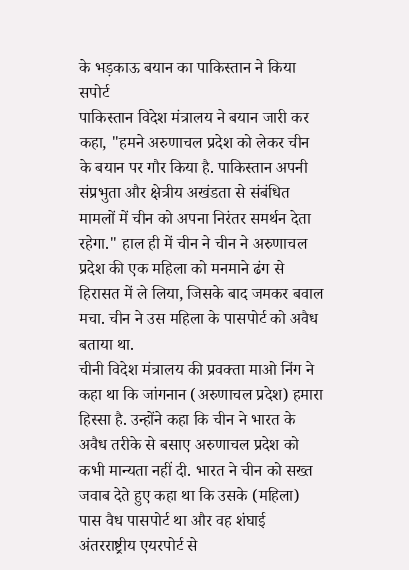के भड़काऊ बयान का पाकिस्तान ने किया सपोर्ट
पाकिस्तान विदेश मंत्रालय ने बयान जारी कर कहा, "हमने अरुणाचल प्रदेश को लेकर चीन के बयान पर गौर किया है. पाकिस्तान अपनी संप्रभुता और क्षेत्रीय अखंडता से संबंधित मामलों में चीन को अपना निरंतर समर्थन देता रहेगा." हाल ही में चीन ने चीन ने अरुणाचल प्रदेश की एक महिला को मनमाने ढंग से हिरासत में ले लिया, जिसके बाद जमकर बवाल मचा. चीन ने उस महिला के पासपोर्ट को अवैध बताया था.
चीनी विदेश मंत्रालय की प्रवक्ता माओ निंग ने कहा था कि जांगनान (अरुणाचल प्रदेश) हमारा हिस्सा है. उन्होंने कहा कि चीन ने भारत के अवैध तरीके से बसाए अरुणाचल प्रदेश को कभी मान्यता नहीं दी. भारत ने चीन को सख्त जवाब देते हुए कहा था कि उसके (महिला) पास वैध पासपोर्ट था और वह शंघाई अंतरराष्ट्रीय एयरपोर्ट से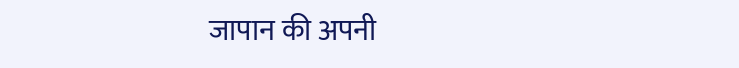जापान की अपनी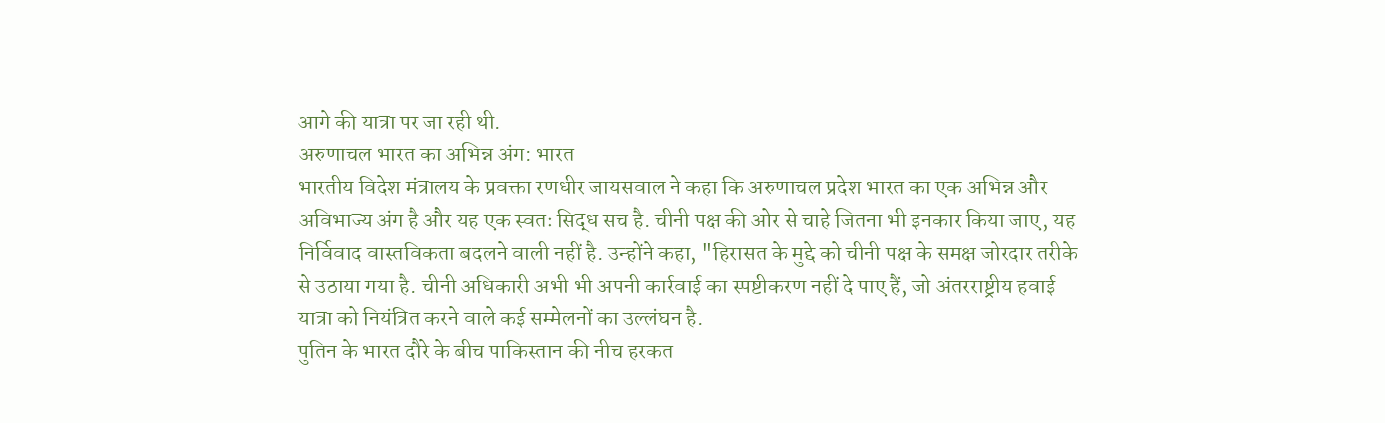आगे की यात्रा पर जा रही थी.
अरुणाचल भारत का अभिन्न अंग: भारत
भारतीय विदेश मंत्रालय के प्रवक्ता रणधीर जायसवाल ने कहा कि अरुणाचल प्रदेश भारत का एक अभिन्न और अविभाज्य अंग है और यह एक स्वतः सिद्ध सच है. चीनी पक्ष की ओर से चाहे जितना भी इनकार किया जाए, यह निर्विवाद वास्तविकता बदलने वाली नहीं है. उन्होंने कहा, "हिरासत के मुद्दे को चीनी पक्ष के समक्ष जोरदार तरीके से उठाया गया है. चीनी अधिकारी अभी भी अपनी कार्रवाई का स्पष्टीकरण नहीं दे पाए हैं, जो अंतरराष्ट्रीय हवाई यात्रा को नियंत्रित करने वाले कई सम्मेलनों का उल्लंघन है.
पुतिन के भारत दौरे के बीच पाकिस्तान की नीच हरकत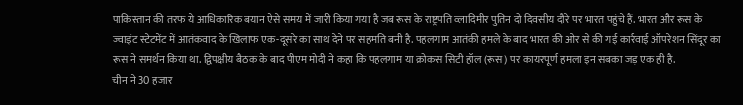पाकिस्तान की तरफ ये आधिकारिक बयान ऐसे समय में जारी किया गया है जब रूस के राष्ट्रपति व्लादिमीर पुतिन दो दिवसीय दौरे पर भारत पहुंचे हैं. भारत और रूस के ज्वाइंट स्टेटमेंट में आतंकवाद के खिलाफ एक-दूसरे का साथ देने पर सहमति बनी है. पहलगाम आतंकी हमले के बाद भारत की ओर से की गई कार्रवाई ऑपरेशन सिंदूर का रूस ने समर्थन किया था. द्विपक्षीय बैठक के बाद पीएम मोदी ने कहा कि पहलगाम या क्रोकस सिटी हॉल (रूस) पर कायरपूर्ण हमला इन सबका जड़ एक ही है.
चीन ने 30 हजार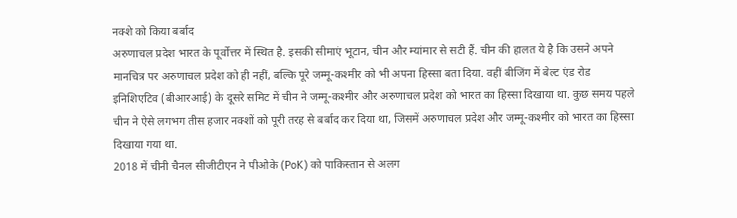नक्शे को किया बर्बाद
अरुणाचल प्रदेश भारत के पूर्वोत्तर में स्थित है. इसकी सीमाएं भूटान, चीन और म्यांमार से सटी हैं. चीन की हालत ये है कि उसने अपने मानचित्र पर अरुणाचल प्रदेश को ही नहीं, बल्कि पूरे जम्मू-कश्मीर को भी अपना हिस्सा बता दिया. वहीं बीजिंग में बेल्ट एंड रोड इनिशिएटिव (बीआरआई) के दूसरे समिट में चीन ने जम्मू-कश्मीर और अरुणाचल प्रदेश को भारत का हिस्सा दिखाया था. कुछ समय पहले चीन ने ऐसे लगभग तीस हजार नक्शों को पूरी तरह से बर्बाद कर दिया था, जिसमें अरुणाचल प्रदेश और जम्मू-कश्मीर को भारत का हिस्सा दिखाया गया था.
2018 में चीनी चैनल सीजीटीएन ने पीओके (PoK) को पाकिस्तान से अलग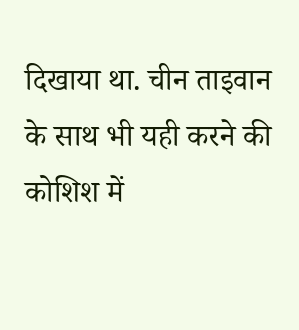दिखाया था. चीन ताइवान के साथ भी यही करने की कोशिश में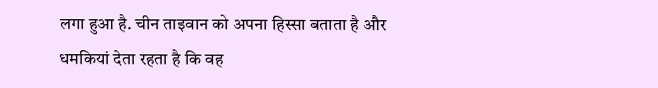लगा हुआ है. चीन ताइवान को अपना हिस्सा बताता है और धमकियां देता रहता है कि वह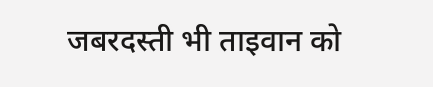जबरदस्ती भी ताइवान को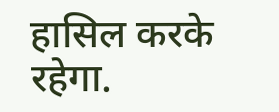हासिल करके रहेगा.